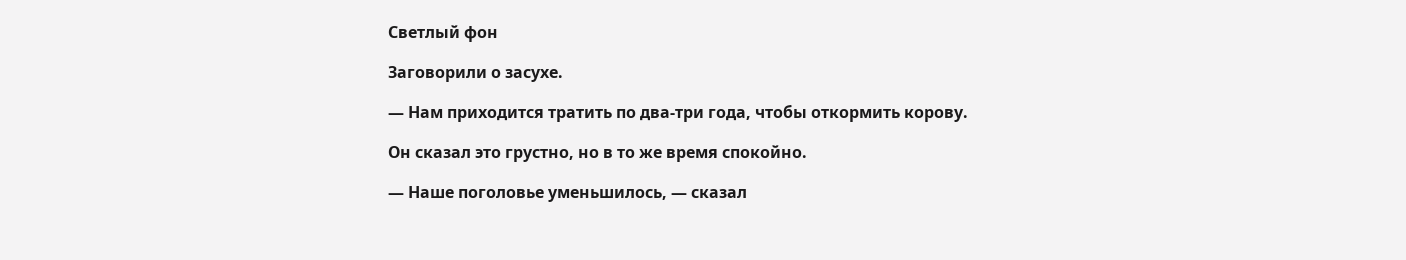Светлый фон

Заговорили о засухе.

— Нам приходится тратить по два-три года, чтобы откормить корову.

Он сказал это грустно, но в то же время спокойно.

— Наше поголовье уменьшилось, — сказал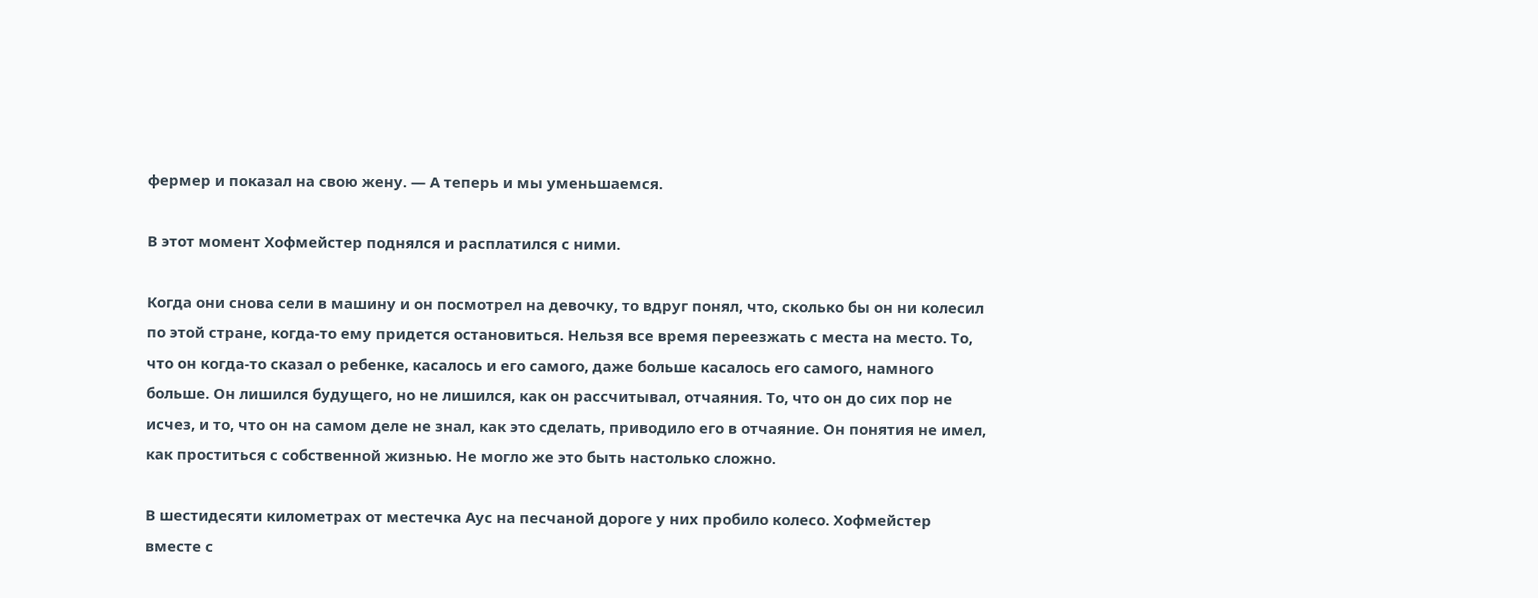фермер и показал на свою жену. — А теперь и мы уменьшаемся.

В этот момент Хофмейстер поднялся и расплатился с ними.

Когда они снова сели в машину и он посмотрел на девочку, то вдруг понял, что, сколько бы он ни колесил по этой стране, когда-то ему придется остановиться. Нельзя все время переезжать с места на место. То, что он когда-то сказал о ребенке, касалось и его самого, даже больше касалось его самого, намного больше. Он лишился будущего, но не лишился, как он рассчитывал, отчаяния. То, что он до сих пор не исчез, и то, что он на самом деле не знал, как это сделать, приводило его в отчаяние. Он понятия не имел, как проститься с собственной жизнью. Не могло же это быть настолько сложно.

В шестидесяти километрах от местечка Аус на песчаной дороге у них пробило колесо. Хофмейстер вместе с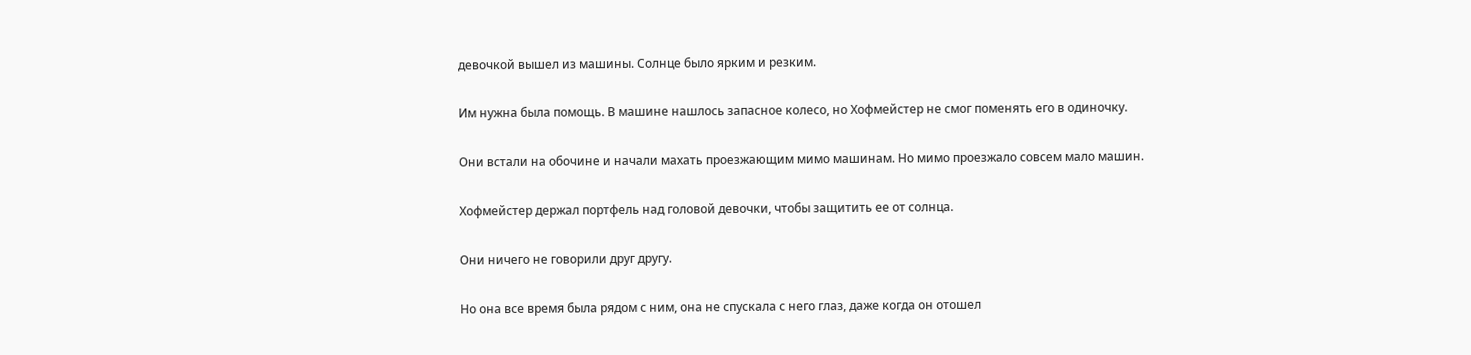девочкой вышел из машины. Солнце было ярким и резким.

Им нужна была помощь. В машине нашлось запасное колесо, но Хофмейстер не смог поменять его в одиночку.

Они встали на обочине и начали махать проезжающим мимо машинам. Но мимо проезжало совсем мало машин.

Хофмейстер держал портфель над головой девочки, чтобы защитить ее от солнца.

Они ничего не говорили друг другу.

Но она все время была рядом с ним, она не спускала с него глаз, даже когда он отошел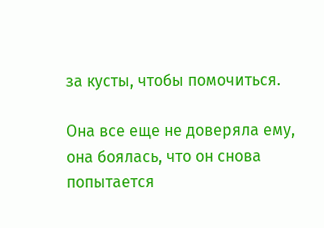за кусты, чтобы помочиться.

Она все еще не доверяла ему, она боялась, что он снова попытается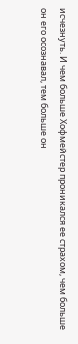исчезнуть. И чем больше Хофмейстер проникался ее страхом, чем больше он его осознавал, тем больше он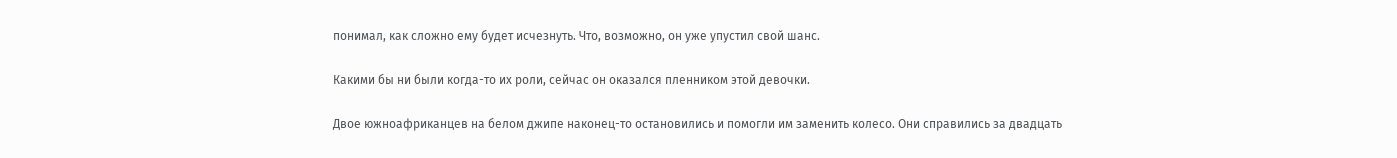понимал, как сложно ему будет исчезнуть. Что, возможно, он уже упустил свой шанс.

Какими бы ни были когда-то их роли, сейчас он оказался пленником этой девочки.

Двое южноафриканцев на белом джипе наконец-то остановились и помогли им заменить колесо. Они справились за двадцать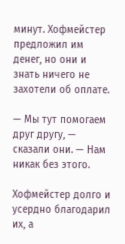минут. Хофмейстер предложил им денег, но они и знать ничего не захотели об оплате.

— Мы тут помогаем друг другу, — сказали они. — Нам никак без этого.

Хофмейстер долго и усердно благодарил их, а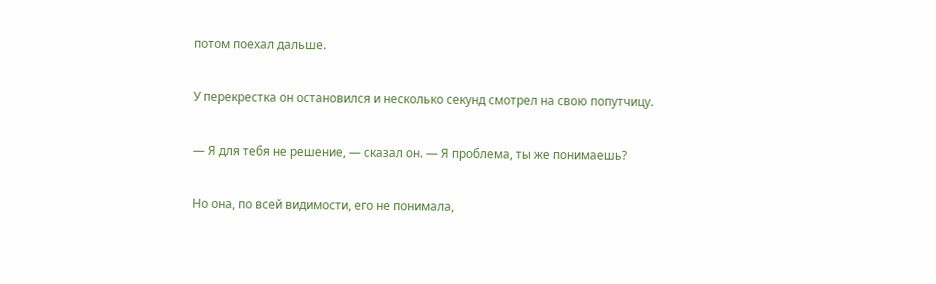потом поехал дальше.

У перекрестка он остановился и несколько секунд смотрел на свою попутчицу.

— Я для тебя не решение, — сказал он. — Я проблема, ты же понимаешь?

Но она, по всей видимости, его не понимала,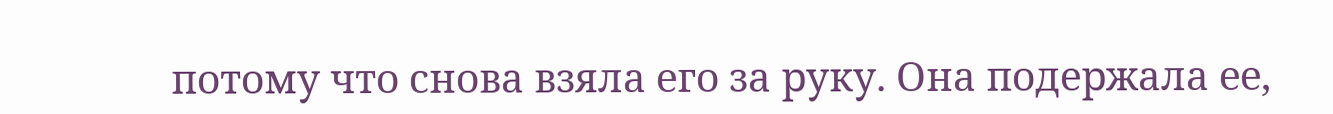потому что снова взяла его за руку. Она подержала ее,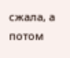сжала, а потом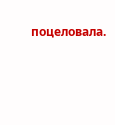поцеловала.